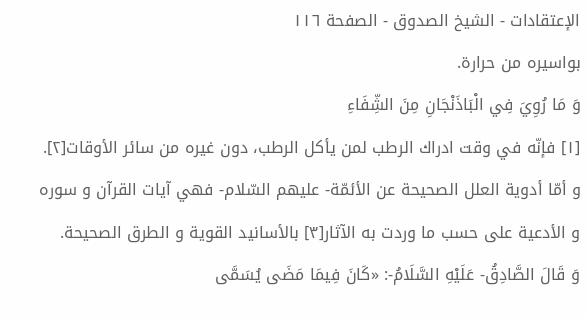الإعتقادات - الشيخ الصدوق - الصفحة ١١٦
بواسيره من حرارة.
وَ مَا رُوِيَ فِي الْبَاذَنْجَانِ مِنَ الشِّفَاءِ
[١] فإنّه في وقت ادراك الرطب لمن يأكل الرطب، دون غيره من سائر الأوقات[٢].
و أمّا أدوية العلل الصحيحة عن الأئمّة- عليهم السّلام- فهي آيات القرآن و سوره و الأدعية على حسب ما وردت به الآثار[٣] بالأسانيد القوية و الطرق الصحيحة.
وَ قَالَ الصَّادِقُ- عَلَيْهِ السَّلَامُ-: «كَانَ فِيمَا مَضَى يُسَمَّى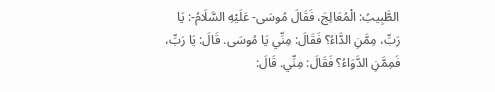الطَّبِيبُ: الْمُعَالِجَ، فَقَالَ مُوسَى- عَلَيْهِ السَّلَامُ-: يَا رَبِّ، مِمَّنِ الدَّاءُ؟ فَقَالَ: مِنِّي يَا مُوسَى. قَالَ: يَا رَبِّ، فَمِمَّنِ الدَّوَاءُ؟ فَقَالَ: مِنِّي. قَالَ: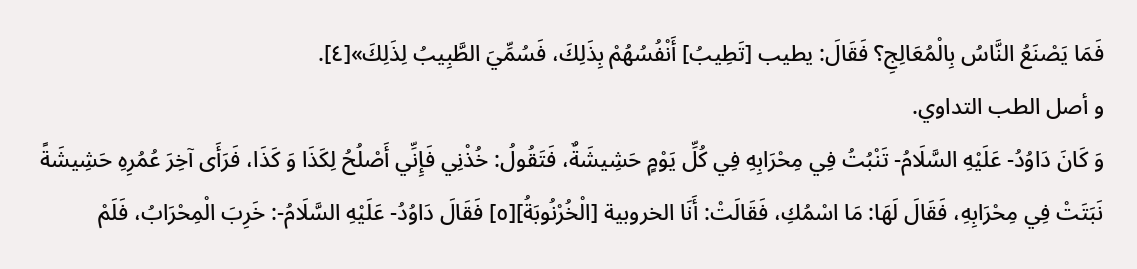فَمَا يَصْنَعُ النَّاسُ بِالْمُعَالِجِ؟ فَقَالَ: يطيب [تَطِيبُ] أَنْفُسُهُمْ بِذَلِكَ، فَسُمِّيَ الطَّبِيبُ لِذَلِكَ»[٤].
و أصل الطب التداوي.
وَ كَانَ دَاوُدُ- عَلَيْهِ السَّلَامُ- تَنْبُتُ فِي مِحْرَابِهِ فِي كُلِّ يَوْمٍ حَشِيشَةٌ، فَتَقُولُ: خُذْنِي فَإِنِّي أَصْلُحُ لِكَذَا وَ كَذَا، فَرَأَى آخِرَ عُمُرِهِ حَشِيشَةً نَبَتَتْ فِي مِحْرَابِهِ، فَقَالَ لَهَا: مَا اسْمُكِ، فَقَالَتْ: أَنَا الخروبية [الْخُرْنُوبَةُ][٥] فَقَالَ دَاوُدُ- عَلَيْهِ السَّلَامُ-: خَرِبَ الْمِحْرَابُ، فَلَمْ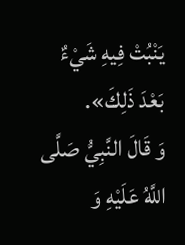يَنْبُتْ فِيهِ شَيْءٌ بَعْدَ ذَلِكَ».
وَ قَالَ النَّبِيُّ صَلَّى اللَّهُ عَلَيْهِ وَ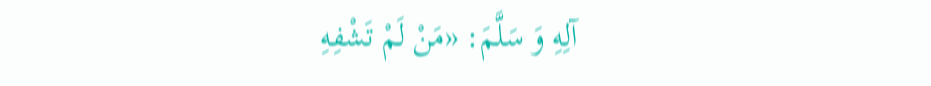آلِهِ وَ سَلَّمَ: «مَنْ لَمْ تَشْفِهِ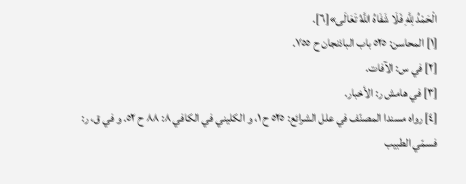الْحَمْدُ لِلَّهِ فَلَا شَفَاهُ اللَّهُ تَعَالَى»[٦].
[١] المحاسن: ٥٢٥ باب الباذنجان ح ٧٥٥.
[٢] في س: الآفات.
[٣] في هامش ر: الأخبار.
[٤] رواه مسندا المصنّف في علل الشرائع: ٥٢٥ ح ١، و الكليني في الكافي ٨: ٨٨ ح ٥٢. و في ق، ر:
فسمّي الطبيب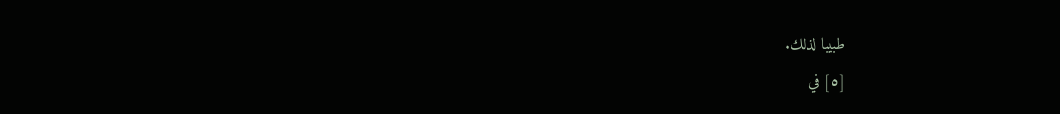طبيبا لذلك.
[٥] في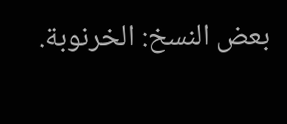بعض النسخ: الخرنوبة.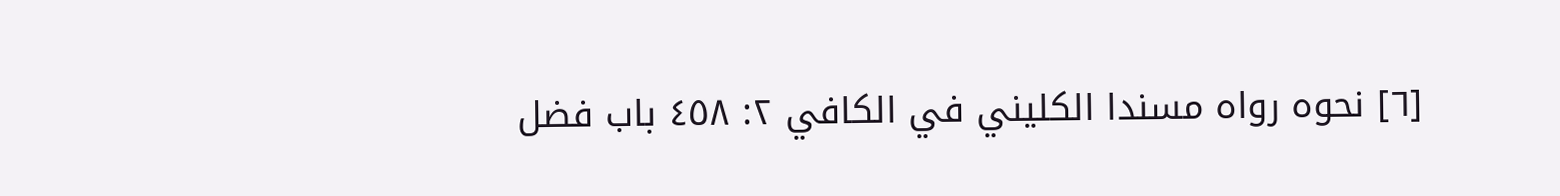[٦] نحوه رواه مسندا الكليني في الكافي ٢: ٤٥٨ باب فضل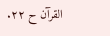القرآن ح ٢٢.